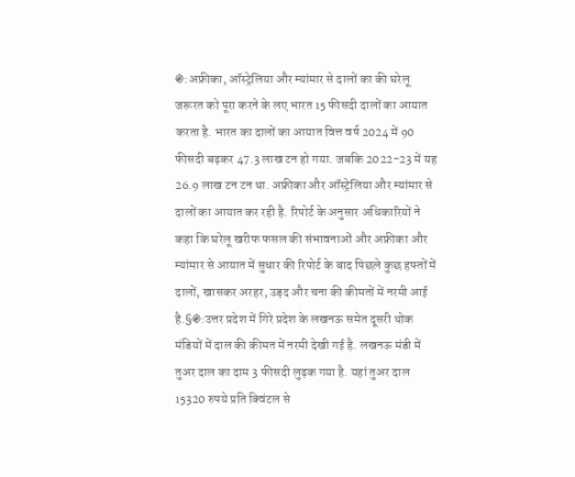֍:अफ्रीका, ऑस्ट्रेलिया और म्यांमार से दालों का की घरेलू जरूरत को पूरा करने के लए भारत 15 फीसदी दालों का आयात करता है. भारत का दालों का आयात वित्त वर्ष 2024 में 90 फीसदी बढ़कर 47.3 लाख टन हो गया. जबकि 2022-23 में यह 26.9 लाख टन टन था. अफ्रीका और ऑस्ट्रेलिया और म्यांमार से दालों का आयात कर रही है. रिपोर्ट के अनुसार अधिकारियों ने कहा कि घरेलू खरीफ फसल की संभावनाओं और अफ्रीका और म्यांमार से आयात में सुधार की रिपोर्ट के बाद पिछले कुछ हफ्तों में दालों, खासकर अरहर, उड़द और चना की कीमतों में नरमी आई है.§֍:उत्तर प्रदेश में गिरे प्रदेश के लखनऊ समेत दूसरी थोक मंडियों में दाल की कीमत में नरमी देखी गई है. लखनऊ मंडी में तुअर दाल का दाम 3 फीसदी लुढ़क गया है. यहां तुअर दाल 15320 रुपये प्रति क्विंटल से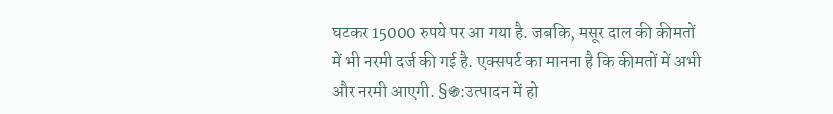घटकर 15000 रुपये पर आ गया है. जबकि, मसूर दाल की कीमतों में भी नरमी दर्ज की गई है. एक्सपर्ट का मानना है कि कीमतों में अभी और नरमी आएगी. §֍:उत्पादन में हो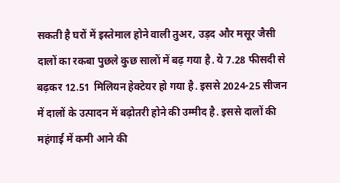सकती है घरों में इस्तेमाल होने वाली तुअर, उड़द और मसूर जैसी दालों का रकबा पुछले कुछ सालों में बढ़ गया है. ये 7.28 फीसदी से बढ़कर 12.51 मिलियन हेक्टेयर हो गया है. इससे 2024-25 सीजन में दालों के उत्पादन में बढ़ोतरी होने की उम्मीद है. इससे दालों की महंगाई में कमी आने की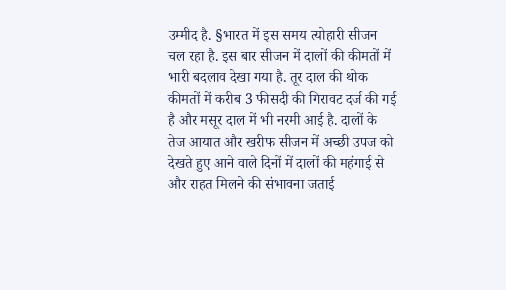उम्मीद है. §भारत में इस समय त्योहारी सीजन चल रहा है. इस बार सीजन में दालों की कीमतों में भारी बदलाव देखा गया है. तूर दाल की थोक कीमतों में करीब 3 फीसदी की गिरावट दर्ज की गई है और मसूर दाल में भी नरमी आई है. दालों के तेज आयात और खरीफ सीजन में अच्छी उपज को देखते हुए आने वाले दिनों में दालों की महंगाई से और राहत मिलने की संभावना जताई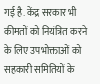गई है. केंद्र सरकार भी कीमतों को नियंत्रित करने के लिए उपभोक्ताओं को सहकारी समितियों के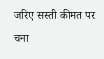जरिए सस्ती कीमत पर चना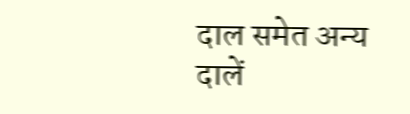दाल समेत अन्य दालें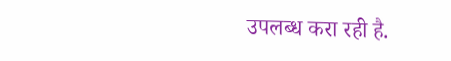उपलब्ध करा रही है.